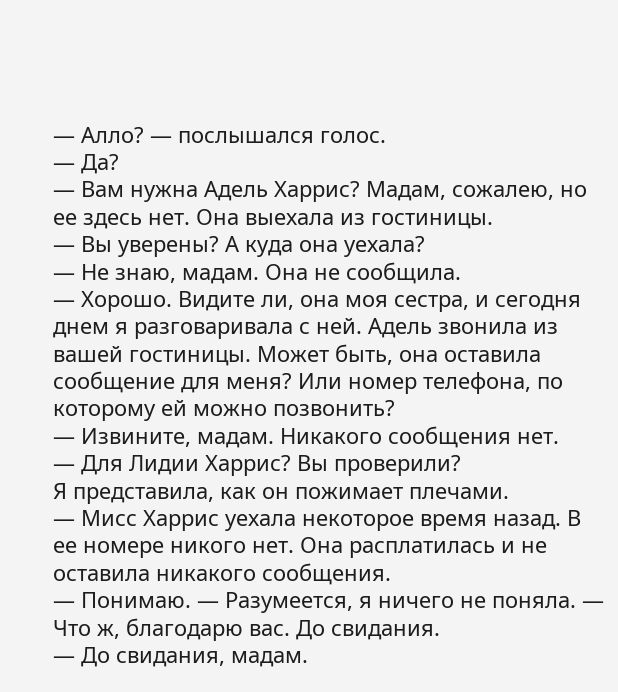— Алло? — послышался голос.
— Да?
— Вам нужна Адель Харрис? Мадам, сожалею, но ее здесь нет. Она выехала из гостиницы.
— Вы уверены? А куда она уехала?
— Не знаю, мадам. Она не сообщила.
— Хорошо. Видите ли, она моя сестра, и сегодня днем я разговаривала с ней. Адель звонила из вашей гостиницы. Может быть, она оставила сообщение для меня? Или номер телефона, по которому ей можно позвонить?
— Извините, мадам. Никакого сообщения нет.
— Для Лидии Харрис? Вы проверили?
Я представила, как он пожимает плечами.
— Мисс Харрис уехала некоторое время назад. В ее номере никого нет. Она расплатилась и не оставила никакого сообщения.
— Понимаю. — Разумеется, я ничего не поняла. — Что ж, благодарю вас. До свидания.
— До свидания, мадам.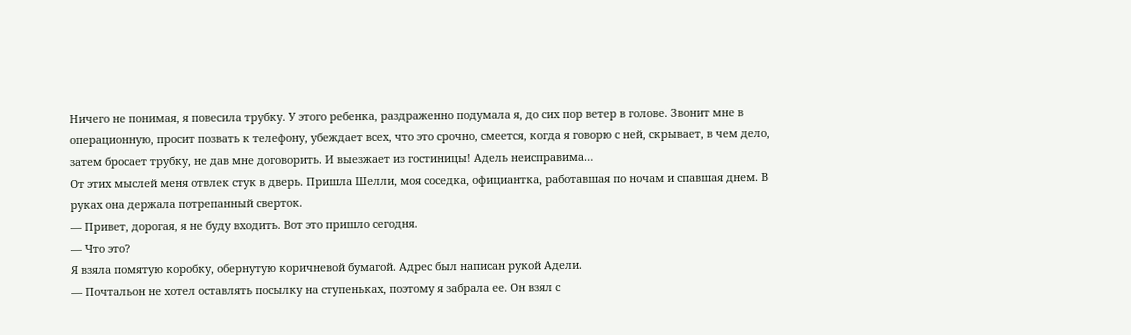Ничего не понимая, я повесила трубку. У этого ребенка, раздраженно подумала я, до сих пор ветер в голове. Звонит мне в операционную, просит позвать к телефону, убеждает всех, что это срочно, смеется, когда я говорю с ней, скрывает, в чем дело, затем бросает трубку, не дав мне договорить. И выезжает из гостиницы! Адель неисправима…
От этих мыслей меня отвлек стук в дверь. Пришла Шелли, моя соседка, официантка, работавшая по ночам и спавшая днем. В руках она держала потрепанный сверток.
— Привет, дорогая, я не буду входить. Вот это пришло сегодня.
— Что это?
Я взяла помятую коробку, обернутую коричневой бумагой. Адрес был написан рукой Адели.
— Почтальон не хотел оставлять посылку на ступеньках, поэтому я забрала ее. Он взял с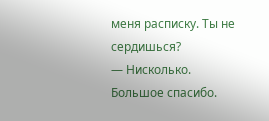меня расписку. Ты не сердишься?
— Нисколько. Большое спасибо.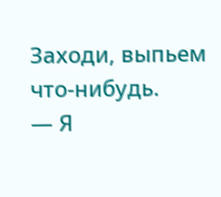Заходи, выпьем что-нибудь.
— Я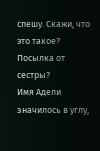спешу. Скажи, что это такое? Посылка от сестры?
Имя Адели значилось в углу,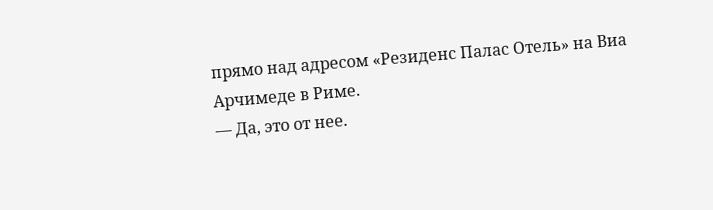прямо над адресом «Резиденс Палас Отель» на Виа Арчимеде в Риме.
— Да, это от нее.